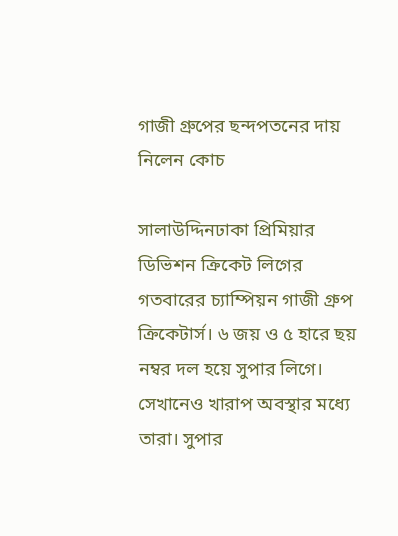গাজী গ্রুপের ছন্দপতনের দায় নিলেন কোচ

সালাউদ্দিনঢাকা প্রিমিয়ার ডিভিশন ক্রিকেট লিগের গতবারের চ্যাম্পিয়ন গাজী গ্রুপ ক্রিকেটার্স। ৬ জয় ও ৫ হারে ছয় নম্বর দল হয়ে সুপার লিগে। সেখানেও খারাপ অবস্থার মধ্যে তারা। সুপার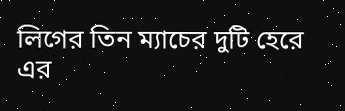লিগের তিন ম্যাচের দুটি হেরে এর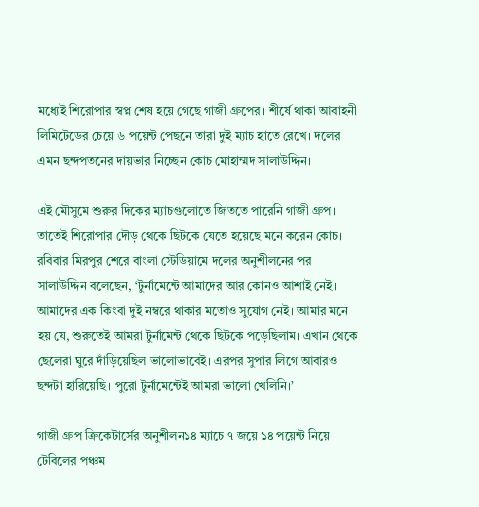মধ্যেই শিরোপার স্বপ্ন শেষ হয়ে গেছে গাজী গ্রুপের। শীর্ষে থাকা আবাহনী লিমিটেডের চেয়ে ৬ পয়েন্ট পেছনে তারা দুই ম্যাচ হাতে রেখে। দলের এমন ছন্দপতনের দায়ভার নিচ্ছেন কোচ মোহাম্মদ সালাউদ্দিন।

এই মৌসুমে শুরুর দিকের ম্যাচগুলোতে জিততে পারেনি গাজী গ্রুপ। তাতেই শিরোপার দৌড় থেকে ছিটকে যেতে হয়েছে মনে করেন কোচ। রবিবার মিরপুর শেরে বাংলা স্টেডিয়ামে দলের অনুশীলনের পর সালাউদ্দিন বলেছেন, ‘টুর্নামেন্টে আমাদের আর কোনও আশাই নেই। আমাদের এক কিংবা দুই নম্বরে থাকার মতোও সুযোগ নেই। আমার মনে হয় যে, শুরুতেই আমরা টুর্নামেন্ট থেকে ছিটকে পড়েছিলাম। এখান থেকে ছেলেরা ঘুরে দাঁড়িয়েছিল ভালোভাবেই। এরপর সুপার লিগে আবারও ছন্দটা হারিয়েছি। পুরো টুর্নামেন্টেই আমরা ভালো খেলিনি।’

গাজী গ্রুপ ক্রিকেটার্সের অনুশীলন১৪ ম্যাচে ৭ জয়ে ১৪ পয়েন্ট নিয়ে টেবিলের পঞ্চম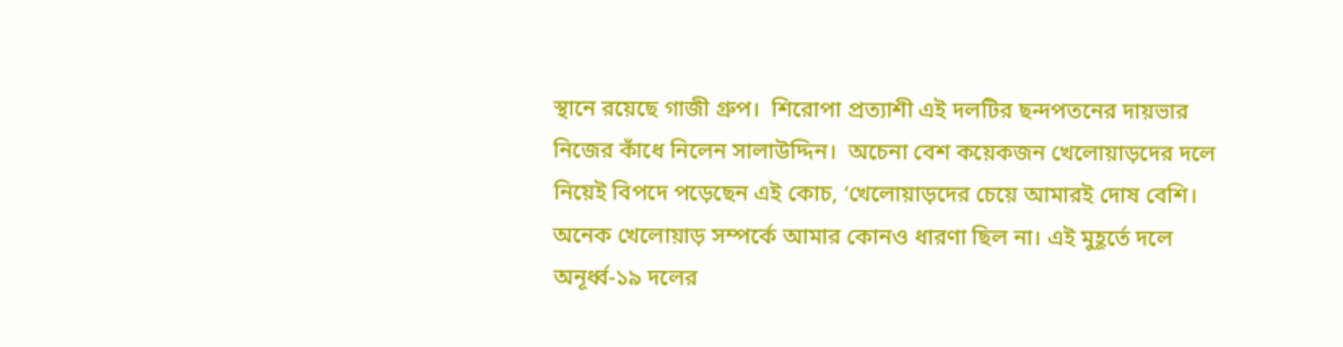স্থানে রয়েছে গাজী গ্রুপ।  শিরোপা প্রত্যাশী এই দলটির ছন্দপতনের দায়ভার নিজের কাঁধে নিলেন সালাউদ্দিন।  অচেনা বেশ কয়েকজন খেলোয়াড়দের দলে নিয়েই বিপদে পড়েছেন এই কোচ, ‘খেলোয়াড়দের চেয়ে আমারই দোষ বেশি। অনেক খেলোয়াড় সম্পর্কে আমার কোনও ধারণা ছিল না। এই মুহূর্তে দলে অনূর্ধ্ব-১৯ দলের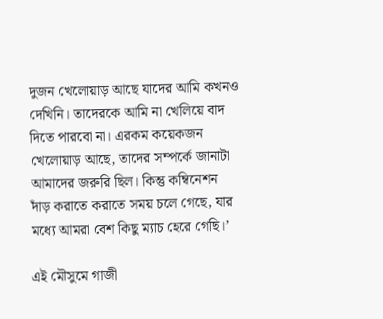দুজন খেলোয়াড় আছে যাদের আমি কখনও দেখিনি। তাদেরকে আমি না খেলিয়ে বাদ দিতে পারবো না। এরকম কয়েকজন খেলোয়াড় আছে, তাদের সম্পর্কে জানাটা আমাদের জরুরি ছিল। কিন্তু কম্বিনেশন দাঁড় করাতে করাতে সময় চলে গেছে, যার মধ্যে আমরা বেশ কিছু ম্যাচ হেরে গেছি।’

এই মৌসুমে গাজী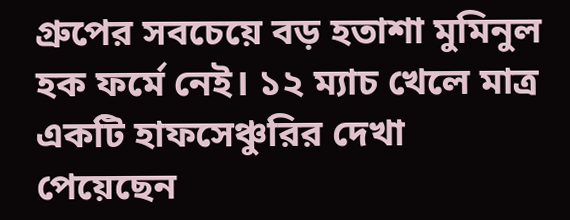গ্রুপের সবচেয়ে বড় হতাশা মুমিনুল হক ফর্মে নেই। ১২ ম্যাচ খেলে মাত্র একটি হাফসেঞ্চুরির দেখা পেয়েছেন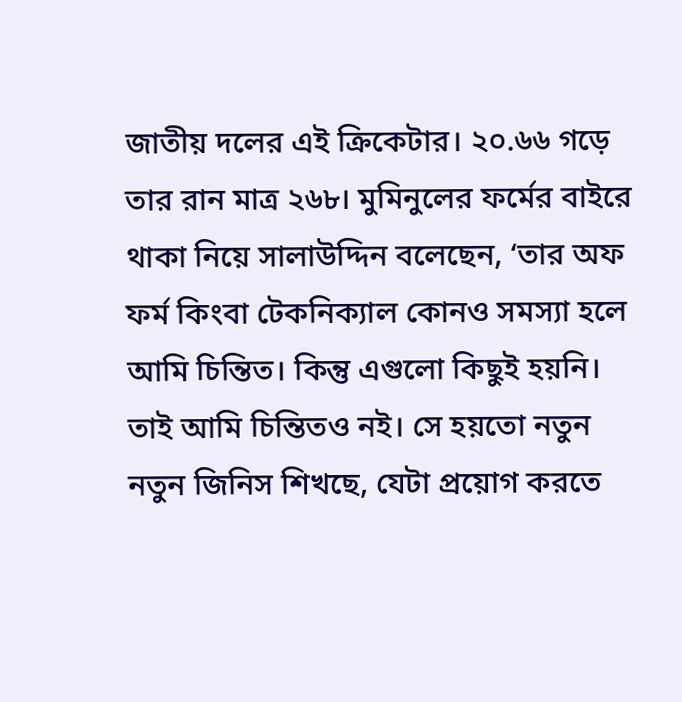জাতীয় দলের এই ক্রিকেটার। ২০.৬৬ গড়ে তার রান মাত্র ২৬৮। মুমিনুলের ফর্মের বাইরে থাকা নিয়ে সালাউদ্দিন বলেছেন, ‘তার অফ ফর্ম কিংবা টেকনিক্যাল কোনও সমস্যা হলে আমি চিন্তিত। কিন্তু এগুলো কিছুই হয়নি। তাই আমি চিন্তিতও নই। সে হয়তো নতুন নতুন জিনিস শিখছে, যেটা প্রয়োগ করতে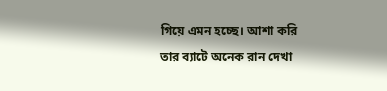গিয়ে এমন হচ্ছে। আশা করি তার ব্যাটে অনেক রান দেখা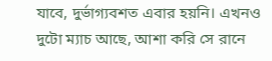যাবে, দুর্ভাগ্যবশত এবার হয়নি। এখনও দুটো ম্যাচ আছে, আশা করি সে রানে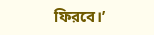ফিরবে।’